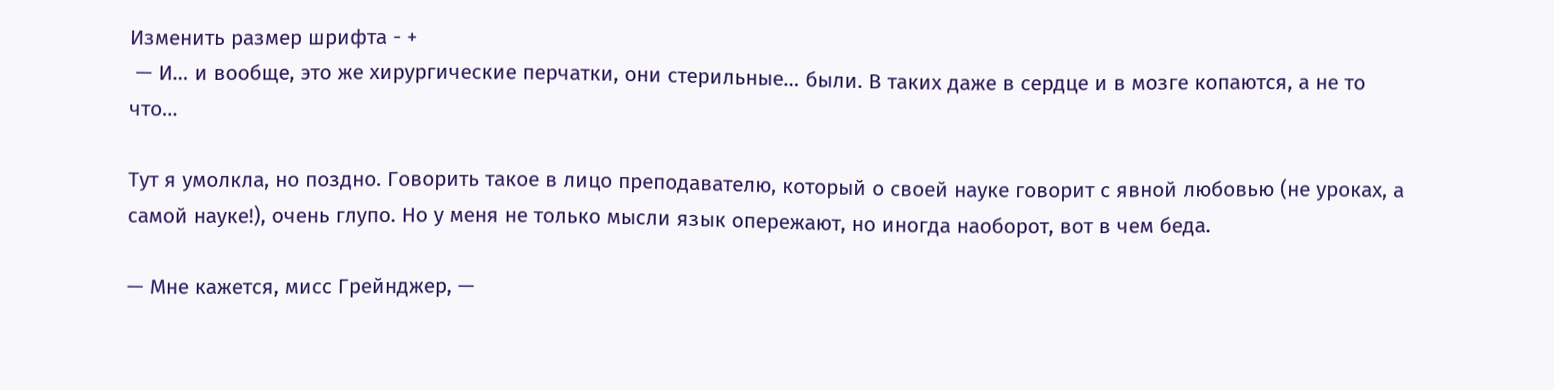Изменить размер шрифта - +
 — И… и вообще, это же хирургические перчатки, они стерильные… были. В таких даже в сердце и в мозге копаются, а не то что…

Тут я умолкла, но поздно. Говорить такое в лицо преподавателю, который о своей науке говорит с явной любовью (не уроках, а самой науке!), очень глупо. Но у меня не только мысли язык опережают, но иногда наоборот, вот в чем беда.

— Мне кажется, мисс Грейнджер, —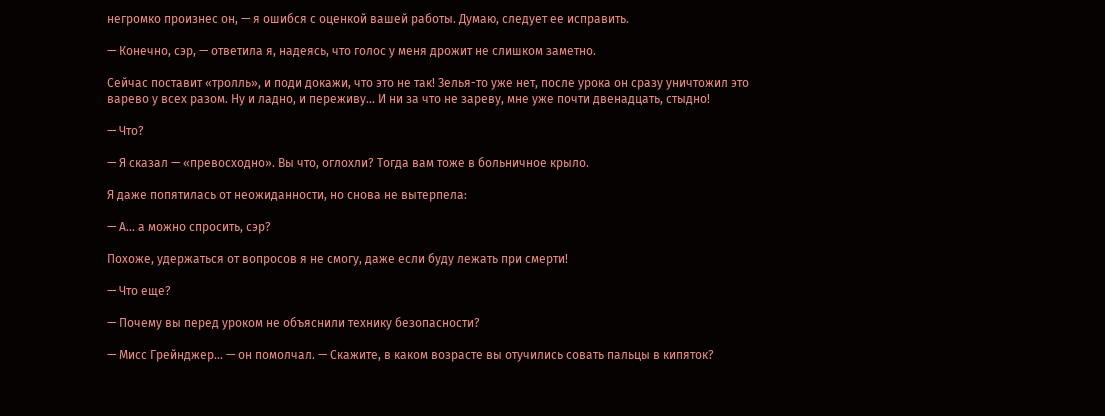негромко произнес он, — я ошибся с оценкой вашей работы. Думаю, следует ее исправить.

— Конечно, сэр, — ответила я, надеясь, что голос у меня дрожит не слишком заметно.

Сейчас поставит «тролль», и поди докажи, что это не так! Зелья-то уже нет, после урока он сразу уничтожил это варево у всех разом. Ну и ладно, и переживу… И ни за что не зареву, мне уже почти двенадцать, стыдно!

— Что?

— Я сказал — «превосходно». Вы что, оглохли? Тогда вам тоже в больничное крыло.

Я даже попятилась от неожиданности, но снова не вытерпела:

— А… а можно спросить, сэр?

Похоже, удержаться от вопросов я не смогу, даже если буду лежать при смерти!

— Что еще?

— Почему вы перед уроком не объяснили технику безопасности?

— Мисс Грейнджер… — он помолчал. — Скажите, в каком возрасте вы отучились совать пальцы в кипяток?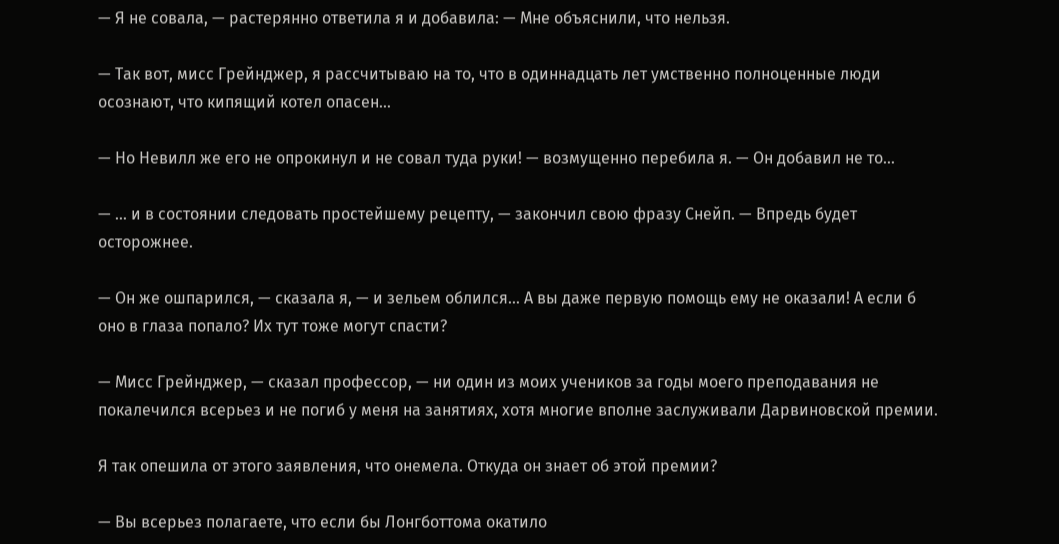— Я не совала, — растерянно ответила я и добавила: — Мне объяснили, что нельзя.

— Так вот, мисс Грейнджер, я рассчитываю на то, что в одиннадцать лет умственно полноценные люди осознают, что кипящий котел опасен…

— Но Невилл же его не опрокинул и не совал туда руки! — возмущенно перебила я. — Он добавил не то…

— … и в состоянии следовать простейшему рецепту, — закончил свою фразу Снейп. — Впредь будет осторожнее.

— Он же ошпарился, — сказала я, — и зельем облился… А вы даже первую помощь ему не оказали! А если б оно в глаза попало? Их тут тоже могут спасти?

— Мисс Грейнджер, — сказал профессор, — ни один из моих учеников за годы моего преподавания не покалечился всерьез и не погиб у меня на занятиях, хотя многие вполне заслуживали Дарвиновской премии.

Я так опешила от этого заявления, что онемела. Откуда он знает об этой премии?

— Вы всерьез полагаете, что если бы Лонгботтома окатило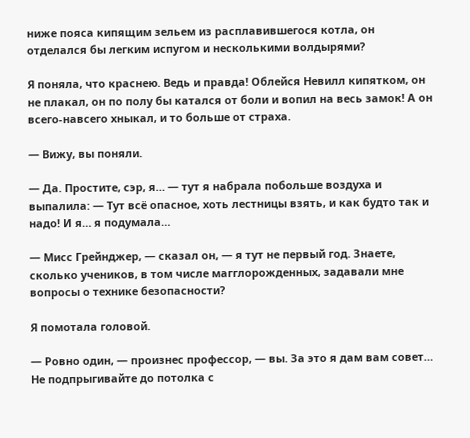ниже пояса кипящим зельем из расплавившегося котла, он отделался бы легким испугом и несколькими волдырями?

Я поняла, что краснею. Ведь и правда! Облейся Невилл кипятком, он не плакал, он по полу бы катался от боли и вопил на весь замок! А он всего-навсего хныкал, и то больше от страха.

— Вижу, вы поняли.

— Да. Простите, сэр, я… — тут я набрала побольше воздуха и выпалила: — Тут всё опасное, хоть лестницы взять, и как будто так и надо! И я… я подумала…

— Мисс Грейнджер, — сказал он, — я тут не первый год. Знаете, сколько учеников, в том числе магглорожденных, задавали мне вопросы о технике безопасности?

Я помотала головой.

— Ровно один, — произнес профессор, — вы. За это я дам вам совет… Не подпрыгивайте до потолка с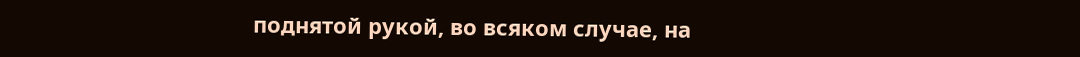поднятой рукой, во всяком случае, на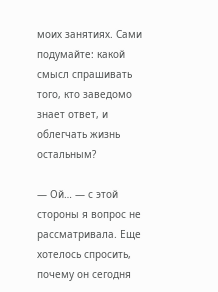моих занятиях. Сами подумайте: какой смысл спрашивать того, кто заведомо знает ответ, и облегчать жизнь остальным?

— Ой… — с этой стороны я вопрос не рассматривала. Еще хотелось спросить, почему он сегодня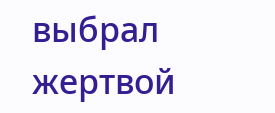выбрал жертвой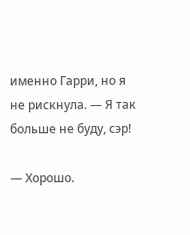именно Гарри, но я не рискнула. — Я так больше не буду, сэр!

— Хорошо.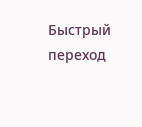Быстрый переход